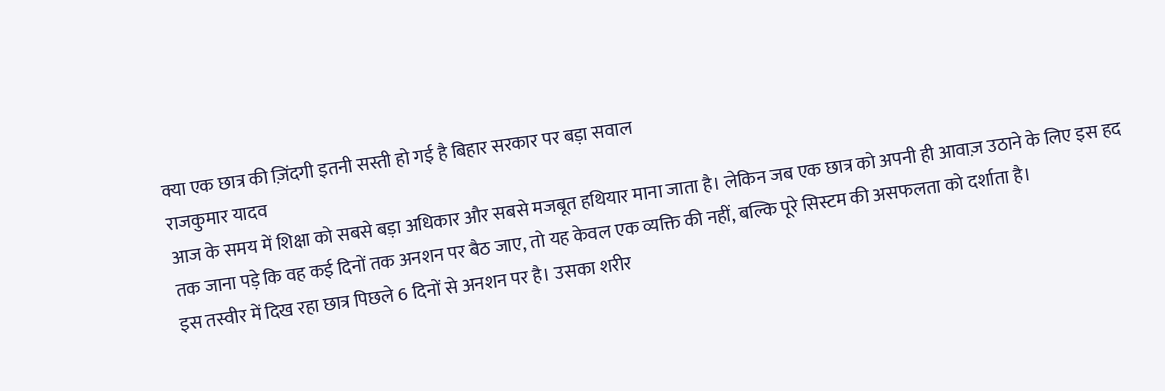क्या एक छात्र की ज़िंदगी इतनी सस्ती हो गई है बिहार सरकार पर बड़ा सवाल
राजकुमार यादव
आज के समय में शिक्षा को सबसे बड़ा अधिकार और सबसे मजबूत हथियार माना जाता है। लेकिन जब एक छात्र को अपनी ही आवाज़ उठाने के लिए इस हद तक जाना पड़े कि वह कई दिनों तक अनशन पर बैठ जाए, तो यह केवल एक व्यक्ति की नहीं, बल्कि पूरे सिस्टम की असफलता को दर्शाता है।
इस तस्वीर में दिख रहा छात्र पिछले 6 दिनों से अनशन पर है। उसका शरीर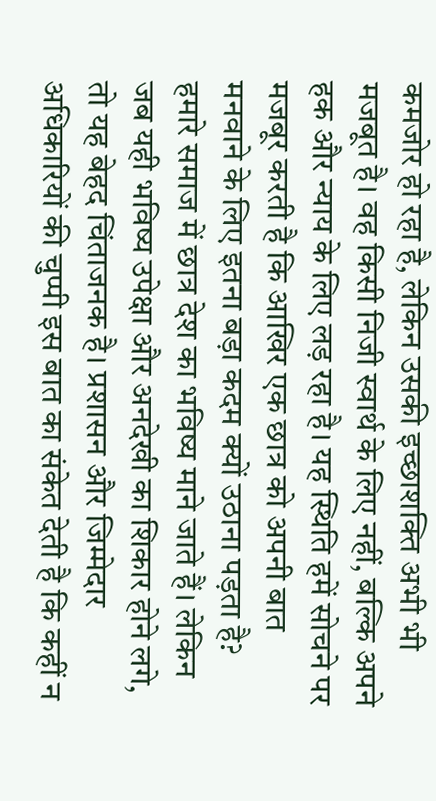कमजोर हो रहा है, लेकिन उसकी इच्छाशक्ति अभी भी मजबूत है। वह किसी निजी स्वार्थ के लिए नहीं, बल्कि अपने हक और न्याय के लिए लड़ रहा है। यह स्थिति हमें सोचने पर मजबूर करती है कि आखिर एक छात्र को अपनी बात मनवाने के लिए इतना बड़ा कदम क्यों उठाना पड़ता है?
हमारे समाज में छात्र देश का भविष्य माने जाते हैं। लेकिन जब यही भविष्य उपेक्षा और अनदेखी का शिकार होने लगे, तो यह बेहद चिंताजनक है। प्रशासन और जिम्मेदार अधिकारियों की चुप्पी इस बात का संकेत देती है कि कहीं न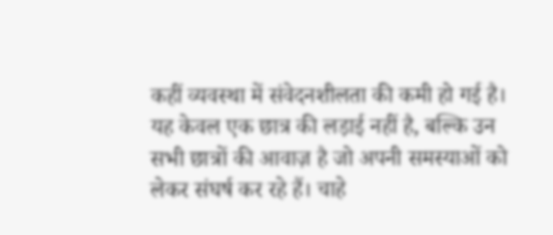कहीं व्यवस्था में संवेदनशीलता की कमी हो गई है।
यह केवल एक छात्र की लड़ाई नहीं है, बल्कि उन सभी छात्रों की आवाज़ है जो अपनी समस्याओं को लेकर संघर्ष कर रहे हैं। चाहे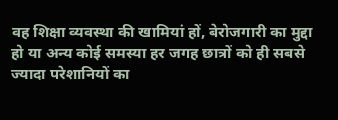वह शिक्षा व्यवस्था की खामियां हों, बेरोजगारी का मुद्दा हो या अन्य कोई समस्या हर जगह छात्रों को ही सबसे ज्यादा परेशानियों का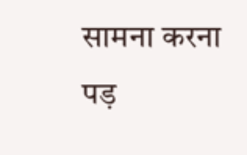सामना करना पड़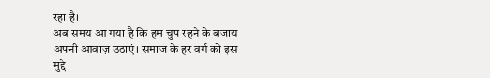रहा है।
अब समय आ गया है कि हम चुप रहने के बजाय अपनी आवाज़ उठाएं। समाज के हर वर्ग को इस मुद्दे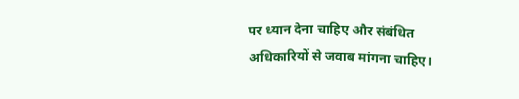पर ध्यान देना चाहिए और संबंधित अधिकारियों से जवाब मांगना चाहिए।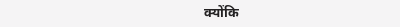क्योंकि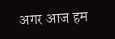अगर आज हम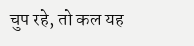चुप रहे, तो कल यह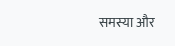समस्या और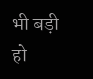भी बड़ी हो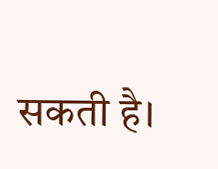सकती है।